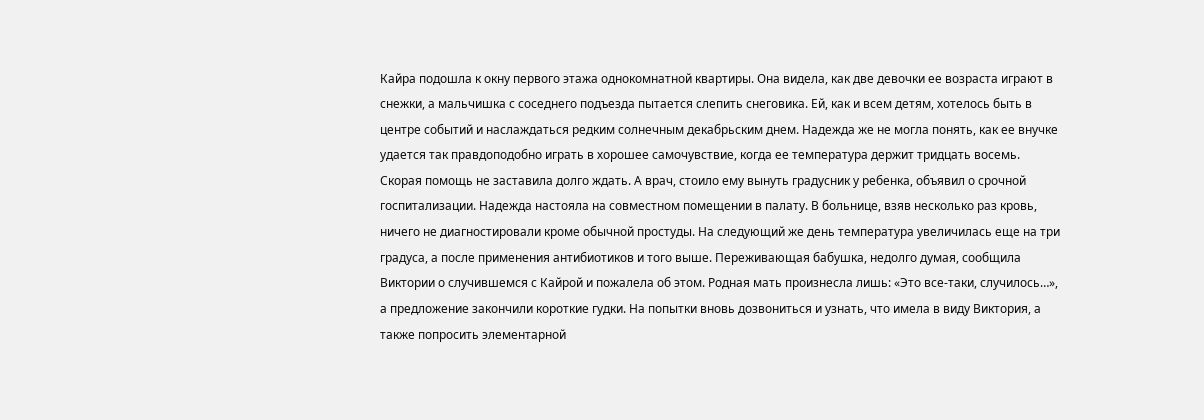Кайра подошла к окну первого этажа однокомнатной квартиры. Она видела, как две девочки ее возраста играют в снежки, а мальчишка с соседнего подъезда пытается слепить снеговика. Ей, как и всем детям, хотелось быть в центре событий и наслаждаться редким солнечным декабрьским днем. Надежда же не могла понять, как ее внучке удается так правдоподобно играть в хорошее самочувствие, когда ее температура держит тридцать восемь. Скорая помощь не заставила долго ждать. А врач, стоило ему вынуть градусник у ребенка, объявил о срочной госпитализации. Надежда настояла на совместном помещении в палату. В больнице, взяв несколько раз кровь, ничего не диагностировали кроме обычной простуды. На следующий же день температура увеличилась еще на три градуса, а после применения антибиотиков и того выше. Переживающая бабушка, недолго думая, сообщила Виктории о случившемся с Кайрой и пожалела об этом. Родная мать произнесла лишь: «Это все-таки, случилось…», а предложение закончили короткие гудки. На попытки вновь дозвониться и узнать, что имела в виду Виктория, а также попросить элементарной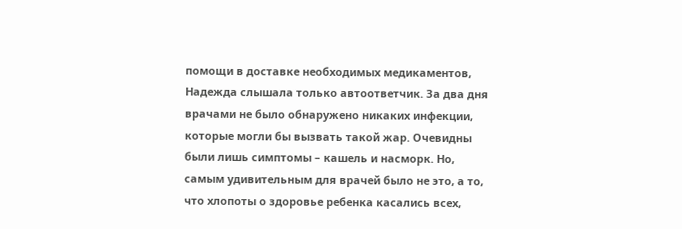помощи в доставке необходимых медикаментов, Надежда слышала только автоответчик. За два дня врачами не было обнаружено никаких инфекции, которые могли бы вызвать такой жар. Очевидны были лишь симптомы – кашель и насморк. Но, самым удивительным для врачей было не это, а то, что хлопоты о здоровье ребенка касались всех,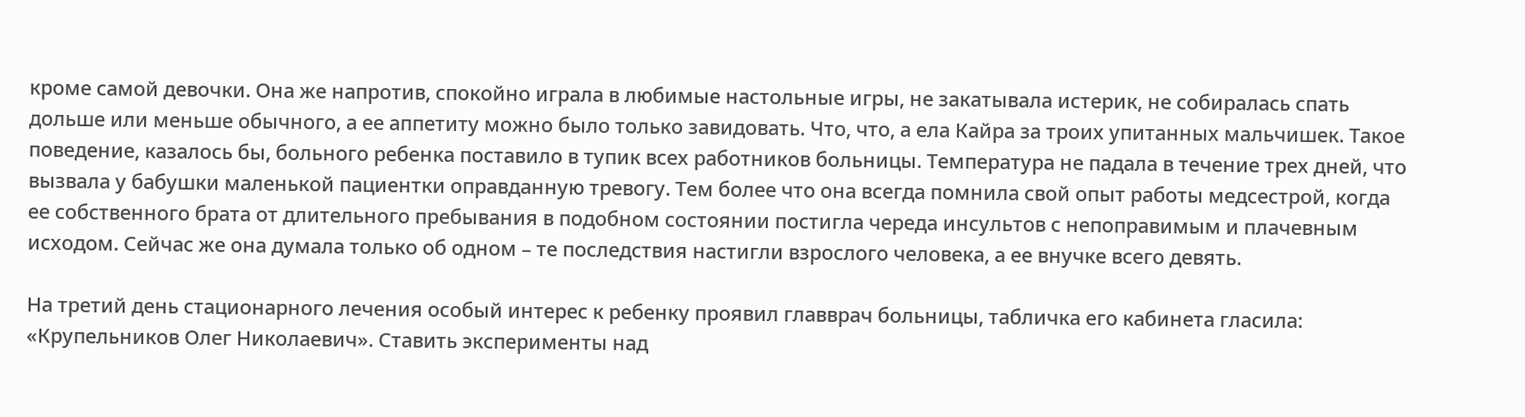кроме самой девочки. Она же напротив, спокойно играла в любимые настольные игры, не закатывала истерик, не собиралась спать дольше или меньше обычного, а ее аппетиту можно было только завидовать. Что, что, а ела Кайра за троих упитанных мальчишек. Такое поведение, казалось бы, больного ребенка поставило в тупик всех работников больницы. Температура не падала в течение трех дней, что вызвала у бабушки маленькой пациентки оправданную тревогу. Тем более что она всегда помнила свой опыт работы медсестрой, когда ее собственного брата от длительного пребывания в подобном состоянии постигла череда инсультов с непоправимым и плачевным исходом. Сейчас же она думала только об одном – те последствия настигли взрослого человека, а ее внучке всего девять.

На третий день стационарного лечения особый интерес к ребенку проявил главврач больницы, табличка его кабинета гласила: «Крупельников Олег Николаевич». Ставить эксперименты над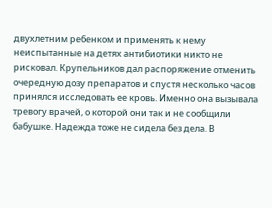двухлетним ребенком и применять к нему неиспытанные на детях антибиотики никто не рисковал. Крупельников дал распоряжение отменить очередную дозу препаратов и спустя несколько часов принялся исследовать ее кровь. Именно она вызывала тревогу врачей, о которой они так и не сообщили бабушке. Надежда тоже не сидела без дела. В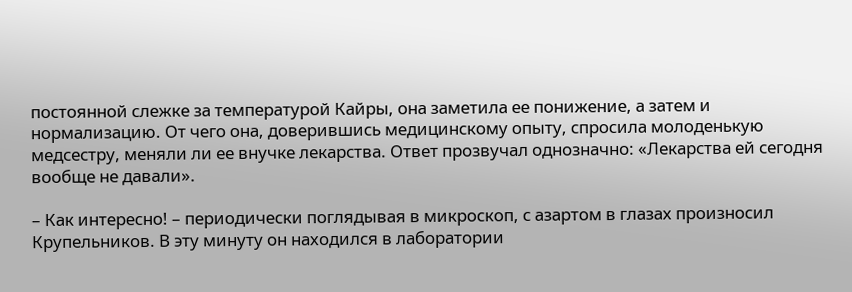постоянной слежке за температурой Кайры, она заметила ее понижение, а затем и нормализацию. От чего она, доверившись медицинскому опыту, спросила молоденькую медсестру, меняли ли ее внучке лекарства. Ответ прозвучал однозначно: «Лекарства ей сегодня вообще не давали».

– Как интересно! – периодически поглядывая в микроскоп, с азартом в глазах произносил Крупельников. В эту минуту он находился в лаборатории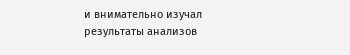и внимательно изучал результаты анализов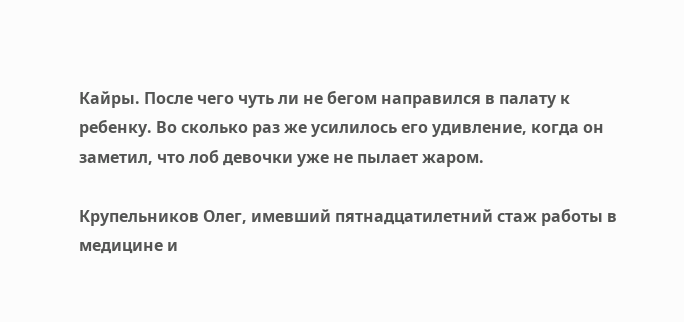Кайры. После чего чуть ли не бегом направился в палату к ребенку. Во сколько раз же усилилось его удивление, когда он заметил, что лоб девочки уже не пылает жаром.

Крупельников Олег, имевший пятнадцатилетний стаж работы в медицине и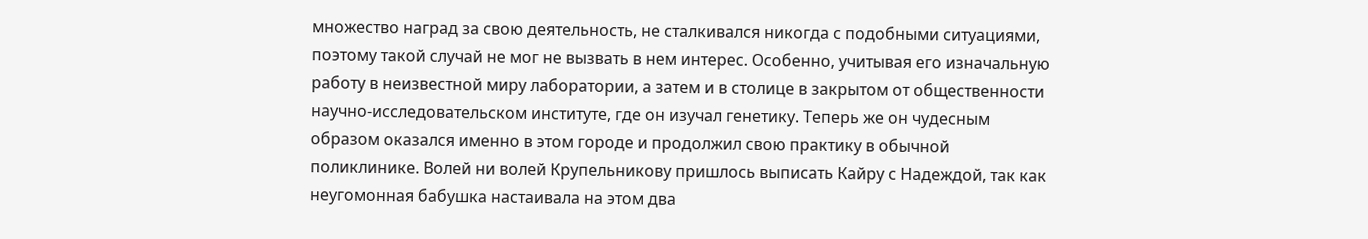множество наград за свою деятельность, не сталкивался никогда с подобными ситуациями, поэтому такой случай не мог не вызвать в нем интерес. Особенно, учитывая его изначальную работу в неизвестной миру лаборатории, а затем и в столице в закрытом от общественности научно-исследовательском институте, где он изучал генетику. Теперь же он чудесным образом оказался именно в этом городе и продолжил свою практику в обычной поликлинике. Волей ни волей Крупельникову пришлось выписать Кайру с Надеждой, так как неугомонная бабушка настаивала на этом два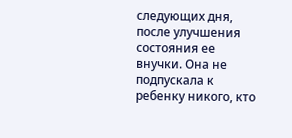следующих дня, после улучшения состояния ее внучки. Она не подпускала к ребенку никого, кто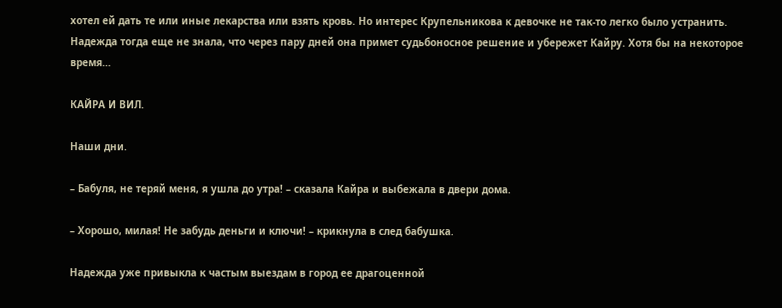хотел ей дать те или иные лекарства или взять кровь. Но интерес Крупельникова к девочке не так-то легко было устранить. Надежда тогда еще не знала, что через пару дней она примет судьбоносное решение и убережет Кайру. Хотя бы на некоторое время…

КАЙРА И ВИЛ.

Наши дни.

– Бабуля, не теряй меня, я ушла до утра! – сказала Кайра и выбежала в двери дома.

– Хорошо, милая! Не забудь деньги и ключи! – крикнула в след бабушка.

Надежда уже привыкла к частым выездам в город ее драгоценной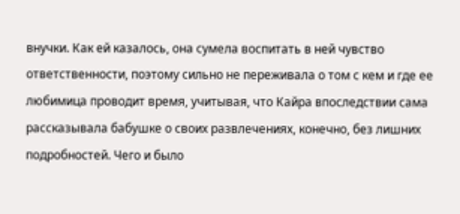внучки. Как ей казалось, она сумела воспитать в ней чувство ответственности, поэтому сильно не переживала о том с кем и где ее любимица проводит время, учитывая, что Кайра впоследствии сама рассказывала бабушке о своих развлечениях, конечно, без лишних подробностей. Чего и было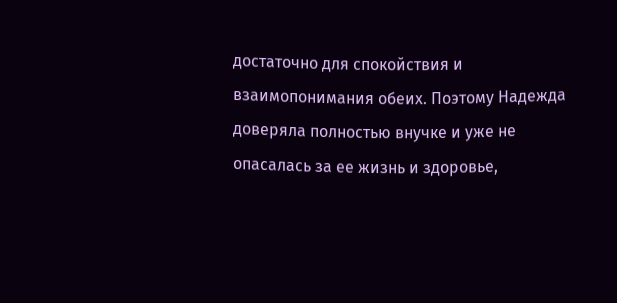достаточно для спокойствия и взаимопонимания обеих. Поэтому Надежда доверяла полностью внучке и уже не опасалась за ее жизнь и здоровье,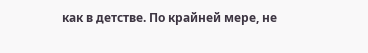как в детстве. По крайней мере, не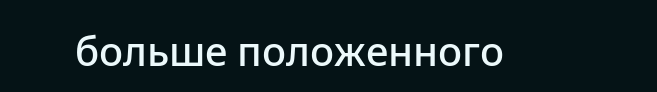больше положенного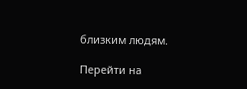близким людям.

Перейти на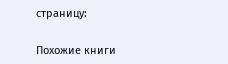страницу:

Похожие книги